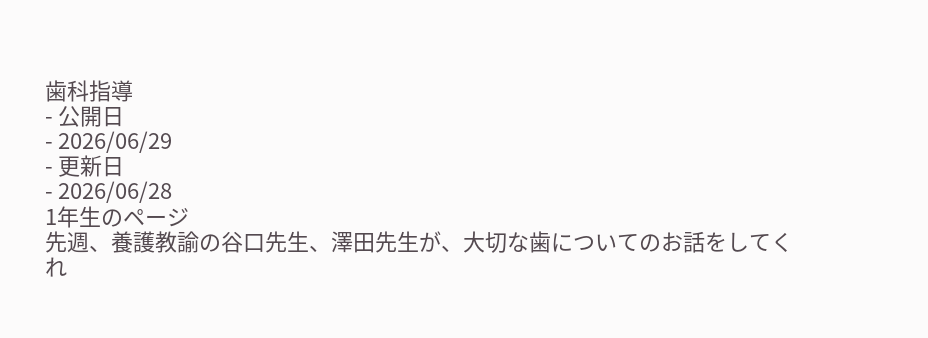歯科指導
- 公開日
- 2026/06/29
- 更新日
- 2026/06/28
1年生のページ
先週、養護教諭の谷口先生、澤田先生が、大切な歯についてのお話をしてくれ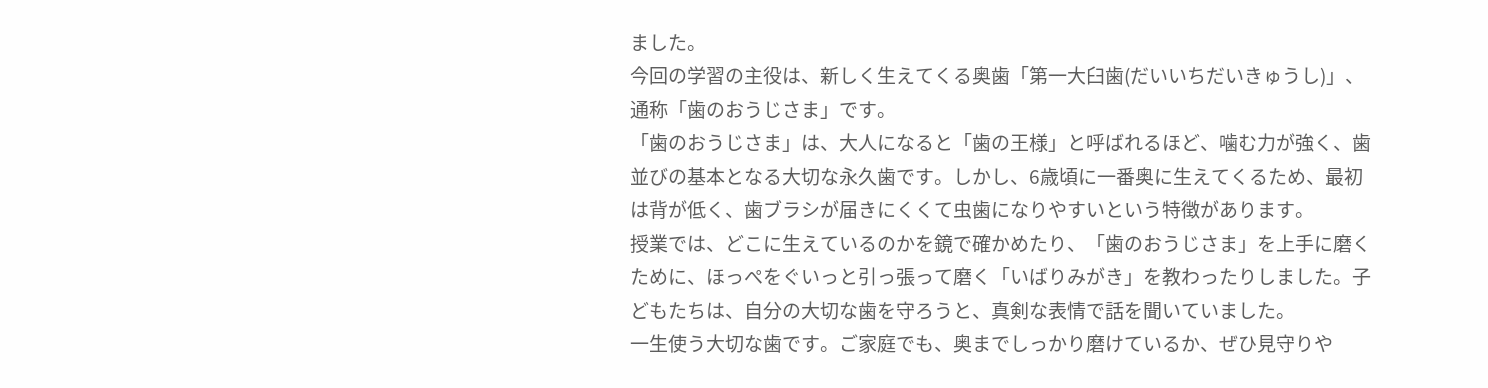ました。
今回の学習の主役は、新しく生えてくる奥歯「第一大臼歯(だいいちだいきゅうし)」、通称「歯のおうじさま」です。
「歯のおうじさま」は、大人になると「歯の王様」と呼ばれるほど、噛む力が強く、歯並びの基本となる大切な永久歯です。しかし、6歳頃に一番奥に生えてくるため、最初は背が低く、歯ブラシが届きにくくて虫歯になりやすいという特徴があります。
授業では、どこに生えているのかを鏡で確かめたり、「歯のおうじさま」を上手に磨くために、ほっぺをぐいっと引っ張って磨く「いばりみがき」を教わったりしました。子どもたちは、自分の大切な歯を守ろうと、真剣な表情で話を聞いていました。
一生使う大切な歯です。ご家庭でも、奥までしっかり磨けているか、ぜひ見守りや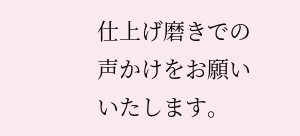仕上げ磨きでの声かけをお願いいたします。